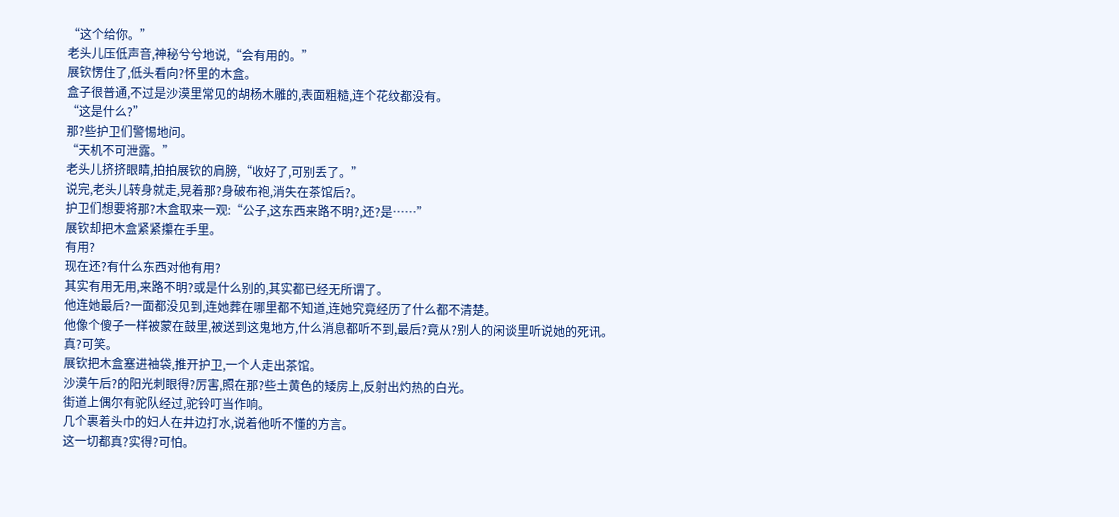“这个给你。”
老头儿压低声音,神秘兮兮地说,“会有用的。”
展钦愣住了,低头看向?怀里的木盒。
盒子很普通,不过是沙漠里常见的胡杨木雕的,表面粗糙,连个花纹都没有。
“这是什么?”
那?些护卫们警惕地问。
“天机不可泄露。”
老头儿挤挤眼睛,拍拍展钦的肩膀,“收好了,可别丢了。”
说完,老头儿转身就走,晃着那?身破布袍,消失在茶馆后?。
护卫们想要将那?木盒取来一观:“公子,这东西来路不明?,还?是……”
展钦却把木盒紧紧攥在手里。
有用?
现在还?有什么东西对他有用?
其实有用无用,来路不明?或是什么别的,其实都已经无所谓了。
他连她最后?一面都没见到,连她葬在哪里都不知道,连她究竟经历了什么都不清楚。
他像个傻子一样被蒙在鼓里,被送到这鬼地方,什么消息都听不到,最后?竟从?别人的闲谈里听说她的死讯。
真?可笑。
展钦把木盒塞进袖袋,推开护卫,一个人走出茶馆。
沙漠午后?的阳光刺眼得?厉害,照在那?些土黄色的矮房上,反射出灼热的白光。
街道上偶尔有驼队经过,驼铃叮当作响。
几个裹着头巾的妇人在井边打水,说着他听不懂的方言。
这一切都真?实得?可怕。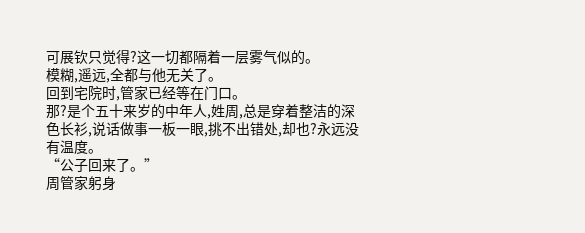可展钦只觉得?这一切都隔着一层雾气似的。
模糊,遥远,全都与他无关了。
回到宅院时,管家已经等在门口。
那?是个五十来岁的中年人,姓周,总是穿着整洁的深色长衫,说话做事一板一眼,挑不出错处,却也?永远没有温度。
“公子回来了。”
周管家躬身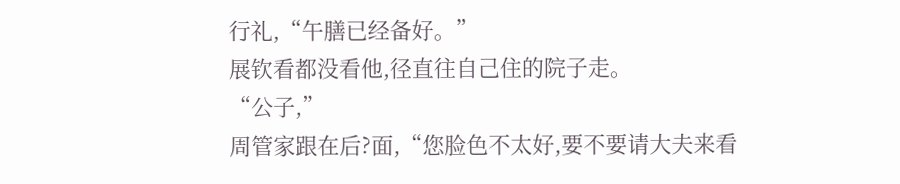行礼,“午膳已经备好。”
展钦看都没看他,径直往自己住的院子走。
“公子,”
周管家跟在后?面,“您脸色不太好,要不要请大夫来看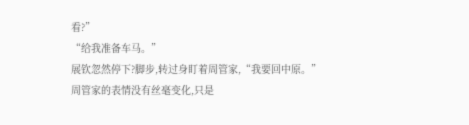看?”
“给我准备车马。”
展钦忽然停下?脚步,转过身盯着周管家,“我要回中原。”
周管家的表情没有丝毫变化,只是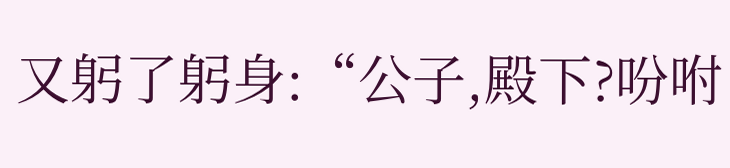又躬了躬身:“公子,殿下?吩咐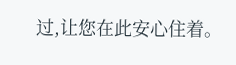过,让您在此安心住着。